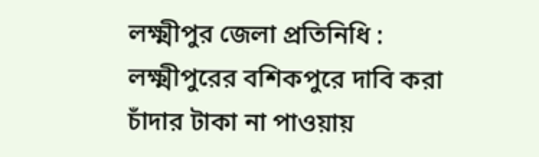লক্ষ্মীপুর জেলা প্রতিনিধি :
লক্ষ্মীপুরের বশিকপুরে দাবি করা চাঁদার টাকা না পাওয়ায়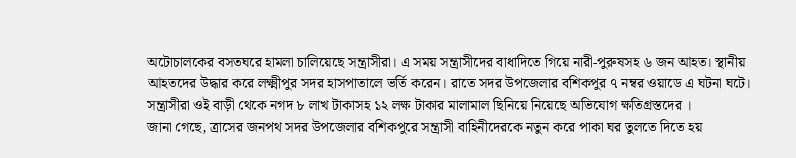অটোচালকের বসতঘরে হামলা চালিয়েছে সন্ত্রাসীরা। এ সময় সন্ত্রাসীদের বাধাদিতে গিয়ে নারী-পুরুষসহ ৬ জন আহত। স্থানীয় আহতদের উদ্ধার করে লক্ষ্মীপুর সদর হাসপাতালে ভর্তি করেন। রাতে সদর উপজেলার বশিকপুর ৭ নম্বর ওয়াডে এ ঘটনা ঘটে। সন্ত্রাসীরা ওই বাড়ী থেকে নগদ ৮ লাখ টাকাসহ ১২ লক্ষ টাকার মালামাল ছিনিয়ে নিয়েছে অভিযোগ ক্ষতিগ্রস্তদের ।
জানা গেছে, ত্রাসের জনপথ সদর উপজেলার বশিকপুরে সন্ত্রাসী বাহিনীদেরকে নতুন করে পাকা ঘর তুলতে দিতে হয়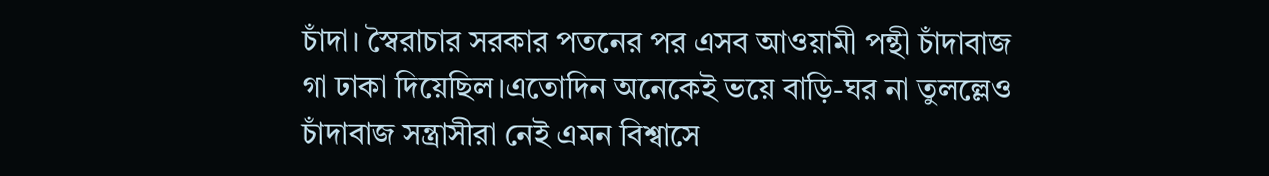চাঁদা। স্বৈরাচার সরকার পতনের পর এসব আওয়ামী পন্থী চাঁদাবাজ গা ঢাকা দিয়েছিল।এতোদিন অনেকেই ভয়ে বাড়ি-ঘর না তুলল্লেও চাঁদাবাজ সন্ত্রাসীরা নেই এমন বিশ্বাসে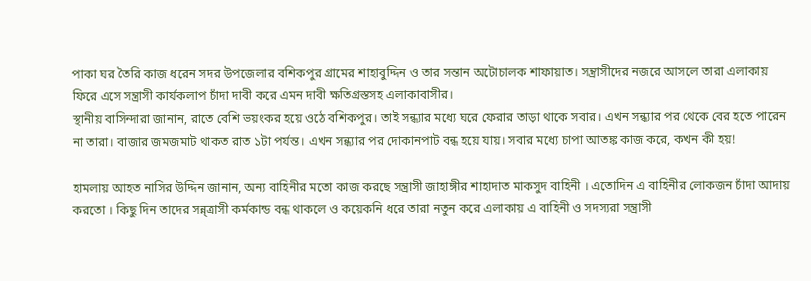পাকা ঘর তৈরি কাজ ধরেন সদর উপজেলার বশিকপুর গ্রামের শাহাবুদ্দিন ও তার সন্তান অটোচালক শাফায়াত। সন্ত্রাসীদের নজরে আসলে তারা এলাকায় ফিরে এসে সন্ত্রাসী কার্যকলাপ চাঁদা দাবী করে এমন দাবী ক্ষতিগ্রস্তসহ এলাকাবাসীর।
স্থানীয় বাসিন্দারা জানান, রাতে বেশি ভয়ংকর হয়ে ওঠে বশিকপুর। তাই সন্ধ্যার মধ্যে ঘরে ফেরার তাড়া থাকে সবার। এখন সন্ধ্যার পর থেকে বের হতে পারেন না তারা। বাজার জমজমাট থাকত রাত ১টা পর্যন্ত। এখন সন্ধ্যার পর দোকানপাট বন্ধ হয়ে যায়। সবার মধ্যে চাপা আতঙ্ক কাজ করে, কখন কী হয়!

হামলায় আহত নাসির উদ্দিন জানান, অন্য বাহিনীর মতো কাজ করছে সন্ত্রাসী জাহাঙ্গীর শাহাদাত মাকসুদ বাহিনী । এতোদিন এ বাহিনীর লোকজন চাঁদা আদায় করতো । কিছু দিন তাদের সন্ন্ত্রাসী কর্মকান্ড বন্ধ থাকলে ও কয়েকনি ধরে তারা নতুন করে এলাকায় এ বাহিনী ও সদস্যরা সন্ত্রাসী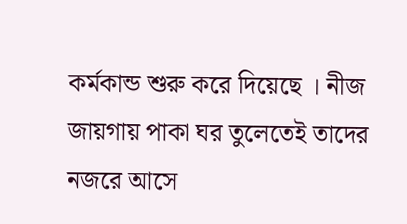কর্মকান্ড শুরু করে দিয়েছে । নীজ জায়গায় পাকা ঘর তুলেতেই তাদের নজরে আসে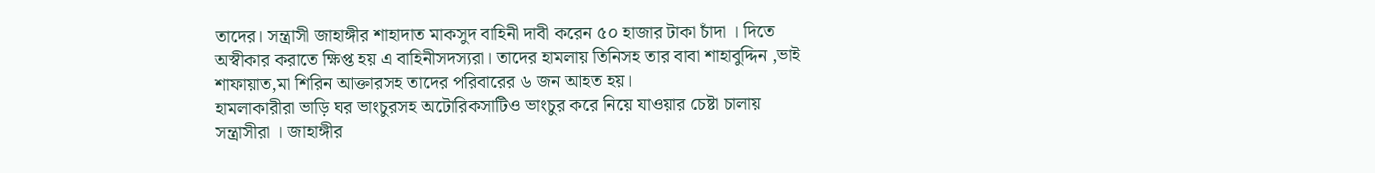তাদের। সন্ত্রাসী জাহাঙ্গীর শাহাদাত মাকসুদ বাহিনী দাবী করেন ৫০ হাজার টাকা চাঁদা । দিতে অস্বীকার করাতে ক্ষিপ্ত হয় এ বাহিনীসদস্যরা। তাদের হামলায় তিনিসহ তার বাবা শাহাবুদ্দিন ,ভাই শাফায়াত,মা শিরিন আক্তারসহ তাদের পরিবারের ৬ জন আহত হয়।
হামলাকারীরা ভাড়ি ঘর ভাংচুরসহ অটোরিকসাটিও ভাংচুর করে নিয়ে যাওয়ার চেষ্টা চালায় সন্ত্রাসীরা । জাহাঙ্গীর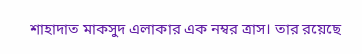শাহাদাত মাকসুদ এলাকার এক নম্বর ত্রাস। তার রয়েছে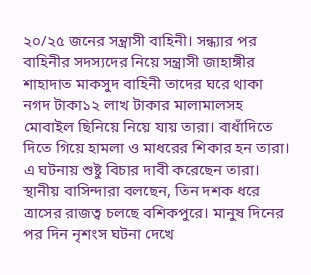২০/২৫ জনের সন্ত্রাসী বাহিনী। সন্ধ্যার পর বাহিনীর সদস্যদের নিয়ে সন্ত্রাসী জাহাঙ্গীর শাহাদাত মাকসুদ বাহিনী তাদের ঘরে থাকা নগদ টাকা১২ লাখ টাকার মালামালসহ মোবাইল ছিনিয়ে নিয়ে যায় তারা। বাধাঁদিতে দিতে গিয়ে হামলা ও মাধরের শিকার হন তারা। এ ঘটনায় শুষ্টু বিচার দাবী করেছেন তারা।
স্থানীয় বাসিন্দারা বলছেন, তিন দশক ধরে ত্রাসের রাজত্ব চলছে বশিকপুরে। মানুষ দিনের পর দিন নৃশংস ঘটনা দেখে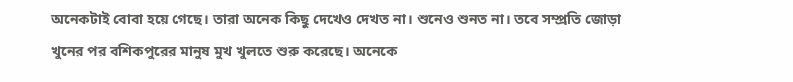অনেকটাই বোবা হয়ে গেছে। তারা অনেক কিছু দেখেও দেখত না। শুনেও শুনত না। তবে সম্প্রতি জোড়া খুনের পর বশিকপুরের মানুষ মুখ খুলতে শুরু করেছে। অনেকে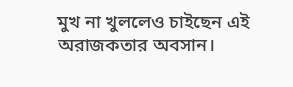মুখ না খুললেও চাইছেন এই অরাজকতার অবসান।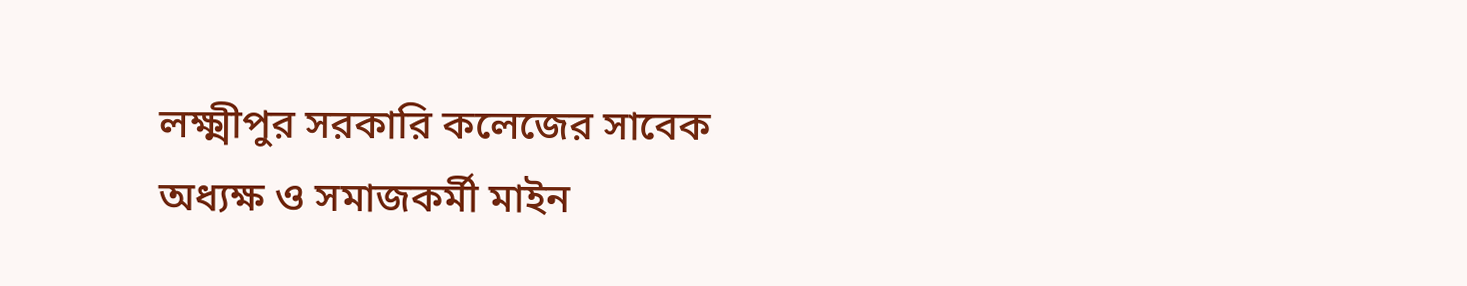লক্ষ্মীপুর সরকারি কলেজের সাবেক অধ্যক্ষ ও সমাজকর্মী মাইন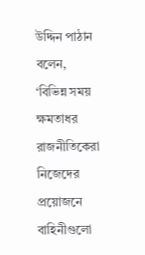উদ্দিন পাঠান বলেন, ‘বিভিন্ন সময় ক্ষমতাধর রাজনীতিকেরা নিজেদের প্রয়োজনে বাহিনীগুলো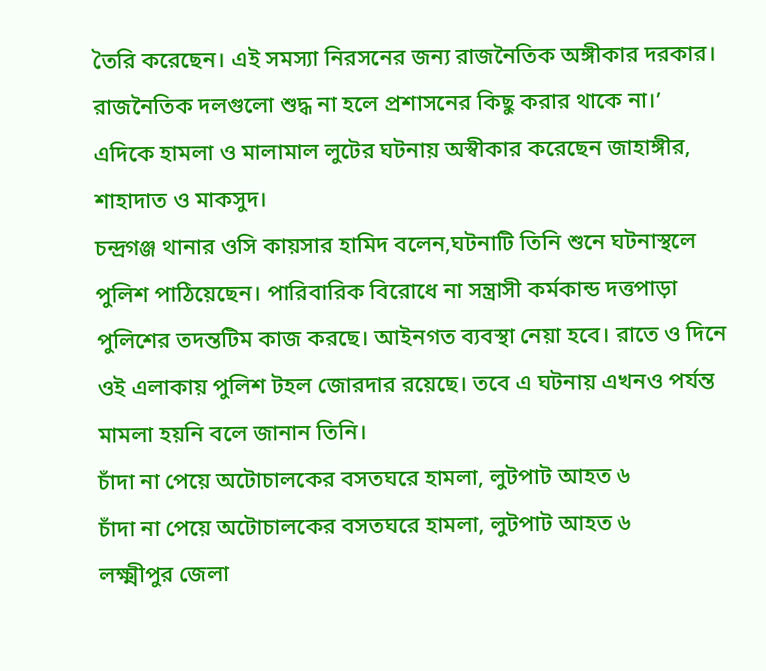তৈরি করেছেন। এই সমস্যা নিরসনের জন্য রাজনৈতিক অঙ্গীকার দরকার। রাজনৈতিক দলগুলো শুদ্ধ না হলে প্রশাসনের কিছু করার থাকে না।’
এদিকে হামলা ও মালামাল লুটের ঘটনায় অস্বীকার করেছেন জাহাঙ্গীর, শাহাদাত ও মাকসুদ।
চন্দ্রগঞ্জ থানার ওসি কায়সার হামিদ বলেন,ঘটনাটি তিনি শুনে ঘটনাস্থলে পুলিশ পাঠিয়েছেন। পারিবারিক বিরোধে না সন্ত্রাসী কর্মকান্ড দত্তপাড়া পুলিশের তদন্তটিম কাজ করছে। আইনগত ব্যবস্থা নেয়া হবে। রাতে ও দিনে ওই এলাকায় পুলিশ টহল জোরদার রয়েছে। তবে এ ঘটনায় এখনও পর্যন্ত মামলা হয়নি বলে জানান তিনি।
চাঁদা না পেয়ে অটোচালকের বসতঘরে হামলা, লুটপাট আহত ৬
চাঁদা না পেয়ে অটোচালকের বসতঘরে হামলা, লুটপাট আহত ৬
লক্ষ্মীপুর জেলা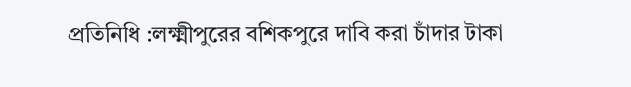প্রতিনিধি :লক্ষ্মীপুরের বশিকপুরে দাবি করা চাঁদার টাকা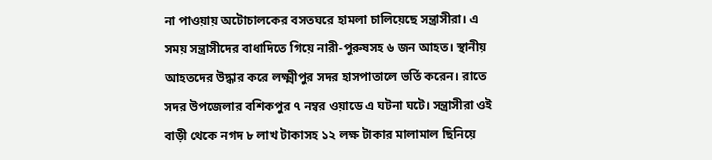না পাওয়ায় অটোচালকের বসতঘরে হামলা চালিয়েছে সন্ত্রাসীরা। এ সময় সন্ত্রাসীদের বাধাদিতে গিয়ে নারী-পুরুষসহ ৬ জন আহত। স্থানীয় আহতদের উদ্ধার করে লক্ষ্মীপুর সদর হাসপাতালে ভর্তি করেন। রাতে সদর উপজেলার বশিকপুর ৭ নম্বর ওয়াডে এ ঘটনা ঘটে। সন্ত্রাসীরা ওই বাড়ী থেকে নগদ ৮ লাখ টাকাসহ ১২ লক্ষ টাকার মালামাল ছিনিয়ে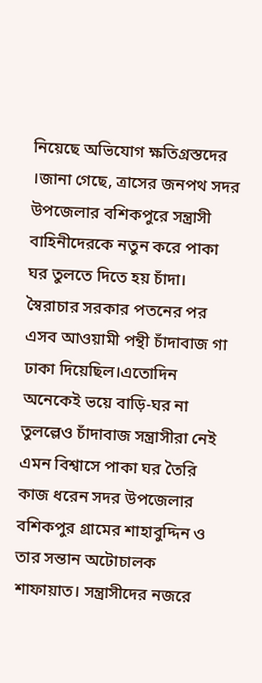নিয়েছে অভিযোগ ক্ষতিগ্রস্তদের ।জানা গেছে, ত্রাসের জনপথ সদর উপজেলার বশিকপুরে সন্ত্রাসী বাহিনীদেরকে নতুন করে পাকা ঘর তুলতে দিতে হয় চাঁদা। স্বৈরাচার সরকার পতনের পর এসব আওয়ামী পন্থী চাঁদাবাজ গা ঢাকা দিয়েছিল।এতোদিন অনেকেই ভয়ে বাড়ি-ঘর না তুলল্লেও চাঁদাবাজ সন্ত্রাসীরা নেই এমন বিশ্বাসে পাকা ঘর তৈরি কাজ ধরেন সদর উপজেলার বশিকপুর গ্রামের শাহাবুদ্দিন ও তার সন্তান অটোচালক শাফায়াত। সন্ত্রাসীদের নজরে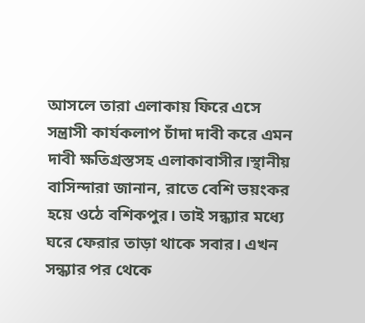আসলে তারা এলাকায় ফিরে এসে সন্ত্রাসী কার্যকলাপ চাঁদা দাবী করে এমন দাবী ক্ষতিগ্রস্তসহ এলাকাবাসীর।স্থানীয় বাসিন্দারা জানান, রাতে বেশি ভয়ংকর হয়ে ওঠে বশিকপুর। তাই সন্ধ্যার মধ্যে ঘরে ফেরার তাড়া থাকে সবার। এখন সন্ধ্যার পর থেকে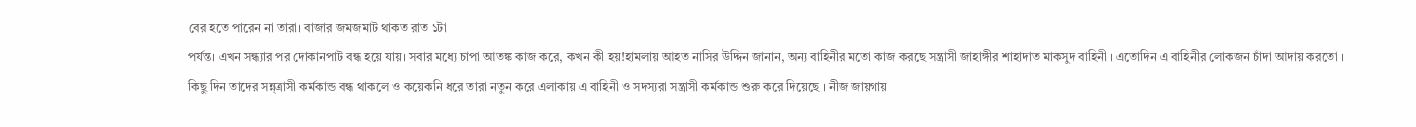বের হতে পারেন না তারা। বাজার জমজমাট থাকত রাত ১টা
পর্যন্ত। এখন সন্ধ্যার পর দোকানপাট বন্ধ হয়ে যায়। সবার মধ্যে চাপা আতঙ্ক কাজ করে, কখন কী হয়!হামলায় আহত নাসির উদ্দিন জানান, অন্য বাহিনীর মতো কাজ করছে সন্ত্রাসী জাহাঙ্গীর শাহাদাত মাকসুদ বাহিনী । এতোদিন এ বাহিনীর লোকজন চাঁদা আদায় করতো । কিছু দিন তাদের সন্ন্ত্রাসী কর্মকান্ড বন্ধ থাকলে ও কয়েকনি ধরে তারা নতুন করে এলাকায় এ বাহিনী ও সদস্যরা সন্ত্রাসী কর্মকান্ড শুরু করে দিয়েছে । নীজ জায়গায়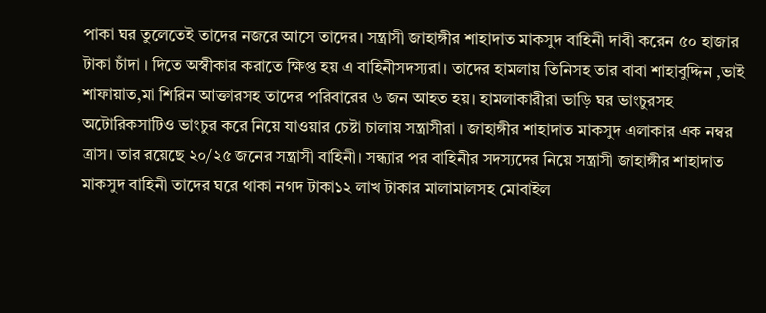পাকা ঘর তুলেতেই তাদের নজরে আসে তাদের। সন্ত্রাসী জাহাঙ্গীর শাহাদাত মাকসুদ বাহিনী দাবী করেন ৫০ হাজার টাকা চাঁদা । দিতে অস্বীকার করাতে ক্ষিপ্ত হয় এ বাহিনীসদস্যরা। তাদের হামলায় তিনিসহ তার বাবা শাহাবুদ্দিন ,ভাই শাফায়াত,মা শিরিন আক্তারসহ তাদের পরিবারের ৬ জন আহত হয়। হামলাকারীরা ভাড়ি ঘর ভাংচুরসহ অটোরিকসাটিও ভাংচুর করে নিয়ে যাওয়ার চেষ্টা চালায় সন্ত্রাসীরা । জাহাঙ্গীর শাহাদাত মাকসুদ এলাকার এক নম্বর ত্রাস। তার রয়েছে ২০/২৫ জনের সন্ত্রাসী বাহিনী। সন্ধ্যার পর বাহিনীর সদস্যদের নিয়ে সন্ত্রাসী জাহাঙ্গীর শাহাদাত মাকসুদ বাহিনী তাদের ঘরে থাকা নগদ টাকা১২ লাখ টাকার মালামালসহ মোবাইল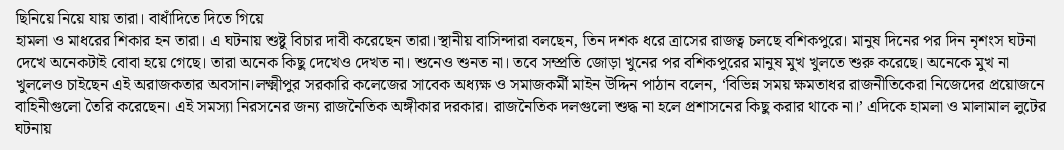ছিনিয়ে নিয়ে যায় তারা। বাধাঁদিতে দিতে গিয়ে
হামলা ও মাধরের শিকার হন তারা। এ ঘটনায় শুষ্টু বিচার দাবী করেছেন তারা।স্থানীয় বাসিন্দারা বলছেন, তিন দশক ধরে ত্রাসের রাজত্ব চলছে বশিকপুরে। মানুষ দিনের পর দিন নৃশংস ঘটনা দেখে অনেকটাই বোবা হয়ে গেছে। তারা অনেক কিছু দেখেও দেখত না। শুনেও শুনত না। তবে সম্প্রতি জোড়া খুনের পর বশিকপুরের মানুষ মুখ খুলতে শুরু করেছে। অনেকে মুখ না খুললেও চাইছেন এই অরাজকতার অবসান।লক্ষ্মীপুর সরকারি কলেজের সাবেক অধ্যক্ষ ও সমাজকর্মী মাইন উদ্দিন পাঠান বলেন, ‘বিভিন্ন সময় ক্ষমতাধর রাজনীতিকেরা নিজেদের প্রয়োজনে বাহিনীগুলো তৈরি করেছেন। এই সমস্যা নিরসনের জন্য রাজনৈতিক অঙ্গীকার দরকার। রাজনৈতিক দলগুলো শুদ্ধ না হলে প্রশাসনের কিছু করার থাকে না।’ এদিকে হামলা ও মালামাল লুটের ঘটনায়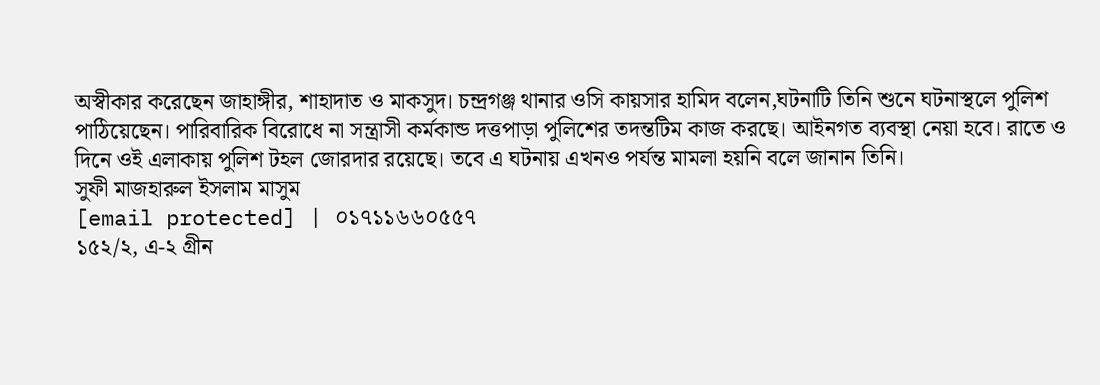অস্বীকার করেছেন জাহাঙ্গীর, শাহাদাত ও মাকসুদ। চন্দ্রগঞ্জ থানার ওসি কায়সার হামিদ বলেন,ঘটনাটি তিনি শুনে ঘটনাস্থলে পুলিশ পাঠিয়েছেন। পারিবারিক বিরোধে না সন্ত্রাসী কর্মকান্ড দত্তপাড়া পুলিশের তদন্তটিম কাজ করছে। আইনগত ব্যবস্থা নেয়া হবে। রাতে ও দিনে ওই এলাকায় পুলিশ টহল জোরদার রয়েছে। তবে এ ঘটনায় এখনও পর্যন্ত মামলা হয়নি বলে জানান তিনি।
সুফী মাজহারুল ইসলাম মাসুম
[email protected] | ০১৭১১৬৬০৫৫৭
১৫২/২, এ-২ গ্রীন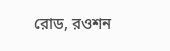রোড, রওশন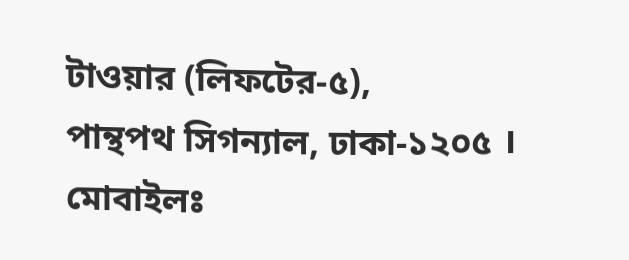টাওয়ার (লিফটের-৫),
পান্থপথ সিগন্যাল, ঢাকা-১২০৫ । মোবাইলঃ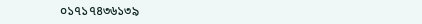০১৭১৭৪৩৬১৩৯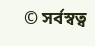© সর্বস্বত্ব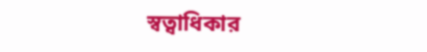স্বত্বাধিকার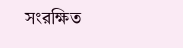সংরক্ষিত